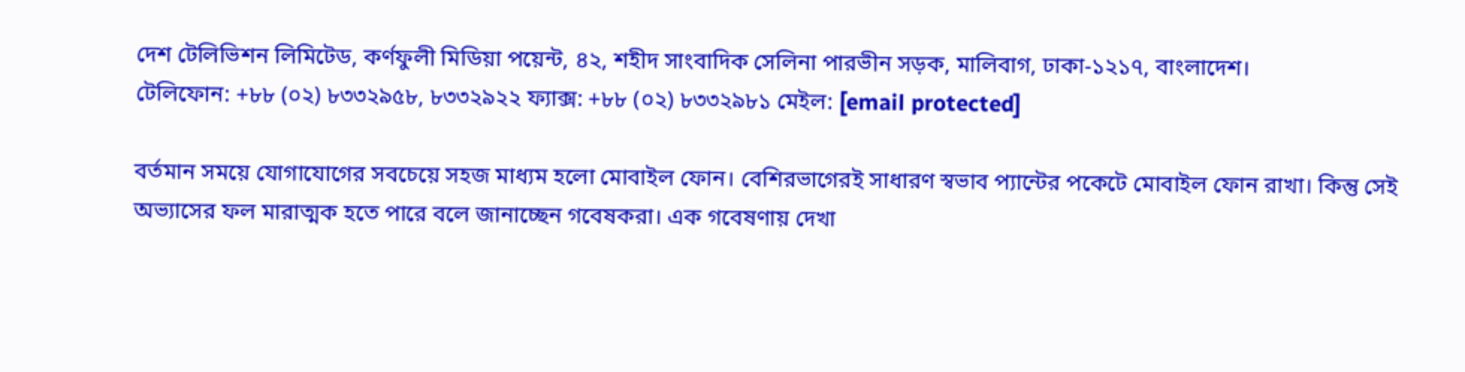দেশ টেলিভিশন লিমিটেড, কর্ণফুলী মিডিয়া পয়েন্ট, ৪২, শহীদ সাংবাদিক সেলিনা পারভীন সড়ক, মালিবাগ, ঢাকা-১২১৭, বাংলাদেশ।
টেলিফোন: +৮৮ (০২) ৮৩৩২৯৫৮, ৮৩৩২৯২২ ফ্যাক্স: +৮৮ (০২) ৮৩৩২৯৮১ মেইল: [email protected]

বর্তমান সময়ে যোগাযোগের সবচেয়ে সহজ মাধ্যম হলো মোবাইল ফোন। বেশিরভাগেরই সাধারণ স্বভাব প্যান্টের পকেটে মোবাইল ফোন রাখা। কিন্তু সেই অভ্যাসের ফল মারাত্মক হতে পারে বলে জানাচ্ছেন গবেষকরা। এক গবেষণায় দেখা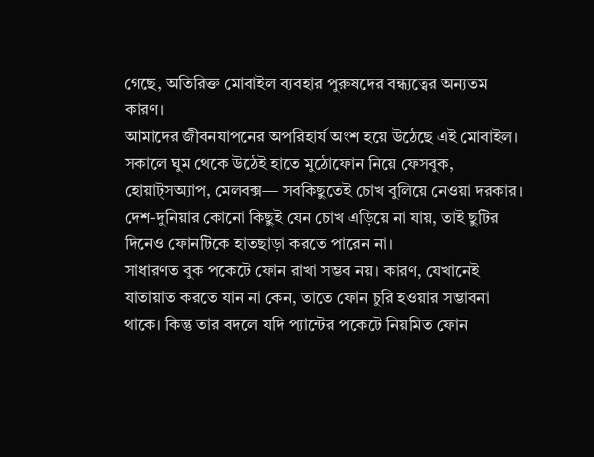গেছে, অতিরিক্ত মোবাইল ব্যবহার পুরুষদের বন্ধ্যত্বের অন্যতম কারণ।
আমাদের জীবনযাপনের অপরিহার্য অংশ হয়ে উঠেছে এই মোবাইল। সকালে ঘুম থেকে উঠেই হাতে মুঠোফোন নিয়ে ফেসবুক, হোয়াট্সঅ্যাপ, মেলবক্স— সবকিছুতেই চোখ বুলিয়ে নেওয়া দরকার। দেশ-দুনিয়ার কোনো কিছুই যেন চোখ এড়িয়ে না যায়, তাই ছুটির দিনেও ফোনটিকে হাতছাড়া করতে পারেন না।
সাধারণত বুক পকেটে ফোন রাখা সম্ভব নয়। কারণ, যেখানেই যাতায়াত করতে যান না কেন, তাতে ফোন চুরি হওয়ার সম্ভাবনা থাকে। কিন্তু তার বদলে যদি প্যান্টের পকেটে নিয়মিত ফোন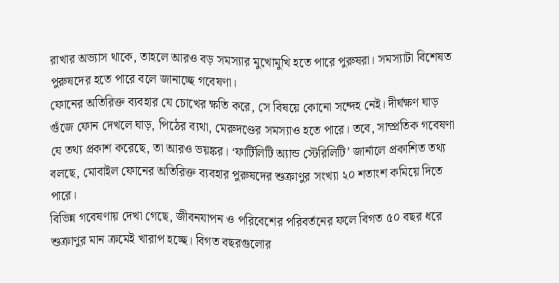রাখার অভ্যাস থাকে, তাহলে আরও বড় সমস্যার মুখোমুখি হতে পারে পুরুষরা। সমস্যাটা বিশেষত পুরুষদের হতে পারে বলে জানাচ্ছে গবেষণা।
ফোনের অতিরিক্ত ব্যবহার যে চোখের ক্ষতি করে, সে বিষয়ে কোনো সন্দেহ নেই। দীর্ঘক্ষণ ঘাড় গুঁজে ফোন দেখলে ঘাড়, পিঠের ব্যথা, মেরুদণ্ডের সমস্যাও হতে পারে। তবে, সাম্প্রতিক গবেষণা যে তথ্য প্রকাশ করেছে, তা আরও ভয়ঙ্কর। ‘ফার্টিলিটি অ্যান্ড স্টেরিলিটি’ জার্নালে প্রকাশিত তথ্য বলছে, মোবাইল ফোনের অতিরিক্ত ব্যবহার পুরুষদের শুক্রাণুর সংখ্যা ২০ শতাংশ কমিয়ে দিতে পারে।
বিভিন্ন গবেষণায় দেখা গেছে, জীবনযাপন ও পরিবেশের পরিবর্তনের ফলে বিগত ৫০ বছর ধরে শুক্রাণুর মান ক্রমেই খারাপ হচ্ছে। বিগত বছরগুলোর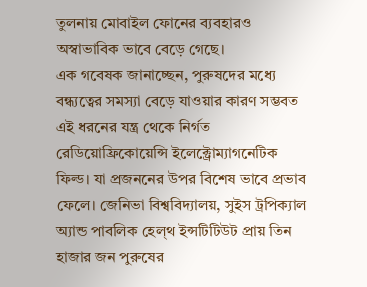তুলনায় মোবাইল ফোনের ব্যবহারও অস্বাভাবিক ভাবে বেড়ে গেছে।
এক গবেষক জানাচ্ছেন, পুরুষদের মধ্যে বন্ধ্যত্বের সমস্যা বেড়ে যাওয়ার কারণ সম্ভবত এই ধরনের যন্ত্র থেকে নির্গত রেডিয়োফ্রিকোয়েন্সি ইলেক্ট্রোম্যাগনেটিক ফিল্ড। যা প্রজননের উপর বিশেষ ভাবে প্রভাব ফেলে। জেনিভা বিশ্ববিদ্যালয়, সুইস ট্রপিক্যাল অ্যান্ড পাবলিক হেল্থ ইন্সটিটিউট প্রায় তিন হাজার জন পুরুষের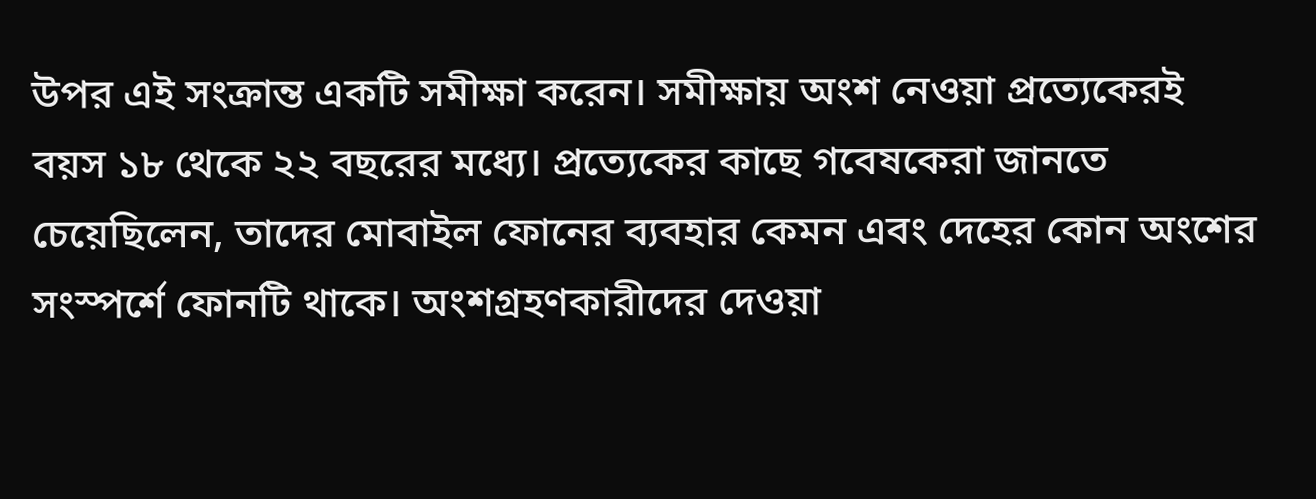উপর এই সংক্রান্ত একটি সমীক্ষা করেন। সমীক্ষায় অংশ নেওয়া প্রত্যেকেরই বয়স ১৮ থেকে ২২ বছরের মধ্যে। প্রত্যেকের কাছে গবেষকেরা জানতে চেয়েছিলেন, তাদের মোবাইল ফোনের ব্যবহার কেমন এবং দেহের কোন অংশের সংস্পর্শে ফোনটি থাকে। অংশগ্রহণকারীদের দেওয়া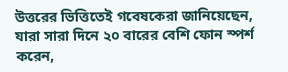উত্তরের ভিত্তিতেই গবেষকেরা জানিয়েছেন, যারা সারা দিনে ২০ বারের বেশি ফোন স্পর্শ করেন,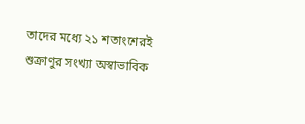তাদের মধ্যে ২১ শতাংশেরই শুক্রাণুর সংখ্যা অস্বাভাবিক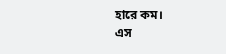হারে কম।
এস